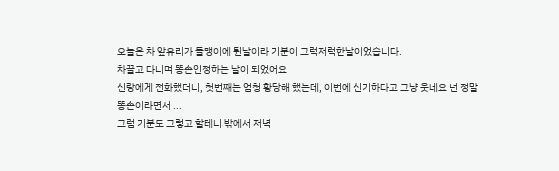오늘은 차 앞유리가 돌맹이에 튄날이라 기분이 그럭저럭한날이었습니다.
차끌고 다니며 똥손인정하는 날이 되었어요
신랑에게 전화했더니, 첫번째는 엄청 황당해 했는데, 이번에 신기하다고 그냥 웃네요 넌 정말 똥손이라면서 ...
그럼 기분도 그렇고 할테니 밖에서 저녁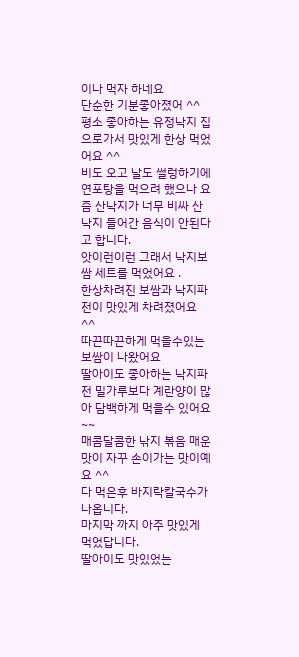이나 먹자 하네요
단순한 기분좋아졌어 ^^
평소 좋아하는 유정낙지 집으로가서 맛있게 한상 먹었어요 ^^
비도 오고 날도 썰렁하기에 연포탕을 먹으려 했으나 요즘 산낙지가 너무 비싸 산낙지 들어간 음식이 안된다고 합니다.
앗이런이런 그래서 낙지보쌈 세트를 먹었어요 .
한상차려진 보쌈과 낙지파전이 맛있게 차려졌어요 ^^
따끈따끈하게 먹을수있는 보쌈이 나왔어요
딸아이도 좋아하는 낙지파전 밀가루보다 계란양이 많아 담백하게 먹을수 있어요 ~~
매콤달콤한 낚지 볶음 매운맛이 자꾸 손이가는 맛이예요 ^^
다 먹은후 바지락칼국수가 나옵니다.
마지막 까지 아주 맛있게 먹었답니다.
딸아이도 맛있었는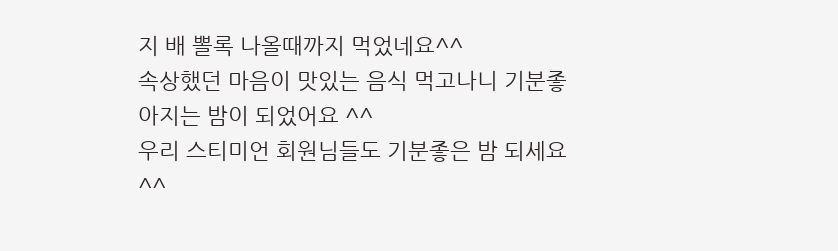지 배 뽈록 나올때까지 먹었네요^^
속상했던 마음이 맛있는 음식 먹고나니 기분좋아지는 밤이 되었어요 ^^
우리 스티미언 회원님들도 기분좋은 밤 되세요 ^^